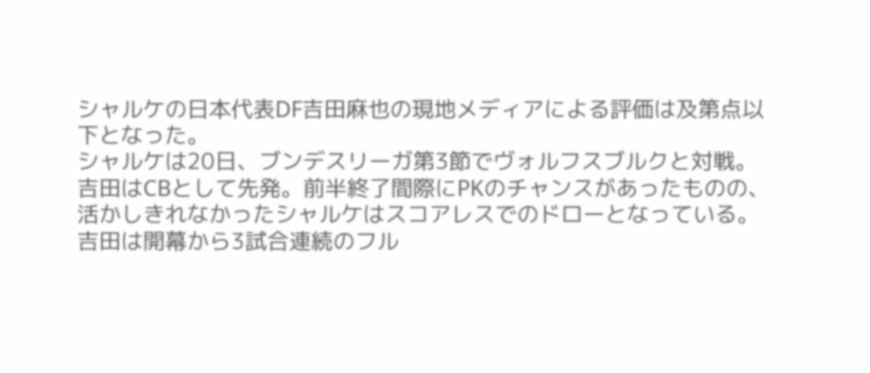シャルケの日本代表DF吉田麻也の現地メディアによる評価は及第点以下となった。
シャルケは20日、ブンデスリーガ第3節でヴォルフスブルクと対戦。吉田はCBとして先発。前半終了間際にPKのチャンスがあったものの、活かしきれなかったシャルケはスコアレスでのドローとなっている。
吉田は開幕から3試合連続のフル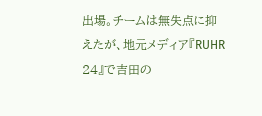出場。チームは無失点に抑えたが、地元メディア『RUHR 24』で吉田の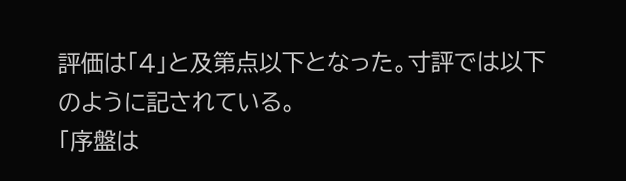評価は「4」と及第点以下となった。寸評では以下のように記されている。
「序盤は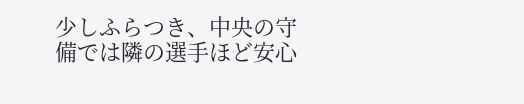少しふらつき、中央の守備では隣の選手ほど安心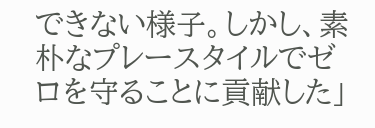できない様子。しかし、素朴なプレースタイルでゼロを守ることに貢献した」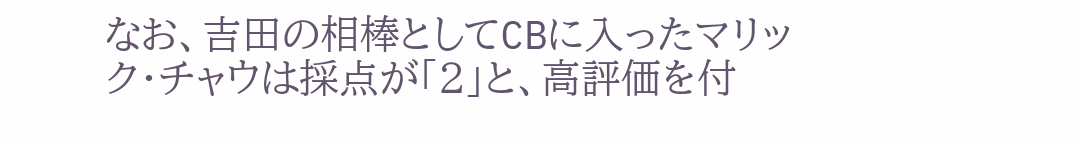なお、吉田の相棒としてCBに入ったマリック・チャウは採点が「2」と、高評価を付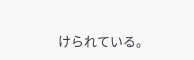けられている。